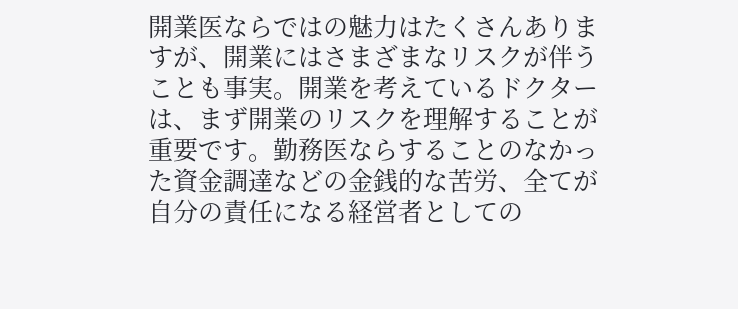開業医ならではの魅力はたくさんありますが、開業にはさまざまなリスクが伴うことも事実。開業を考えているドクターは、まず開業のリスクを理解することが重要です。勤務医ならすることのなかった資金調達などの金銭的な苦労、全てが自分の責任になる経営者としての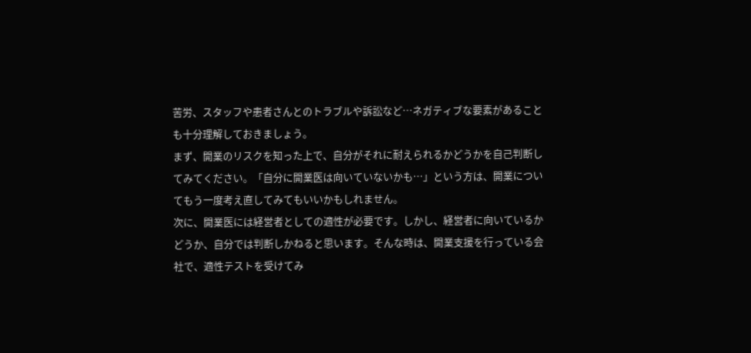苦労、スタッフや患者さんとのトラブルや訴訟など…ネガティブな要素があることも十分理解しておきましょう。
まず、開業のリスクを知った上で、自分がそれに耐えられるかどうかを自己判断してみてください。「自分に開業医は向いていないかも…」という方は、開業についてもう一度考え直してみてもいいかもしれません。
次に、開業医には経営者としての適性が必要です。しかし、経営者に向いているかどうか、自分では判断しかねると思います。そんな時は、開業支援を行っている会社で、適性テストを受けてみ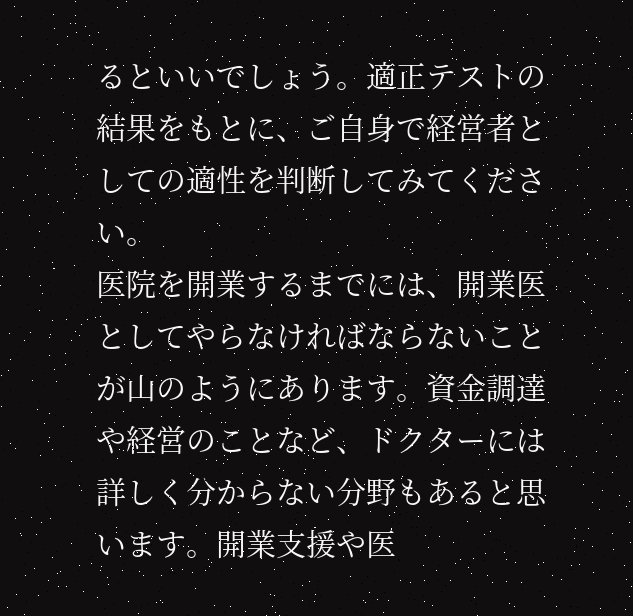るといいでしょう。適正テストの結果をもとに、ご自身で経営者としての適性を判断してみてください。
医院を開業するまでには、開業医としてやらなければならないことが山のようにあります。資金調達や経営のことなど、ドクターには詳しく分からない分野もあると思います。開業支援や医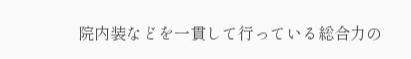院内装などを一貫して行っている総合力の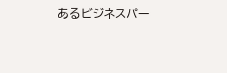あるビジネスパー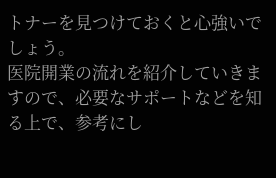トナーを見つけておくと心強いでしょう。
医院開業の流れを紹介していきますので、必要なサポートなどを知る上で、参考にし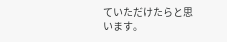ていただけたらと思います。